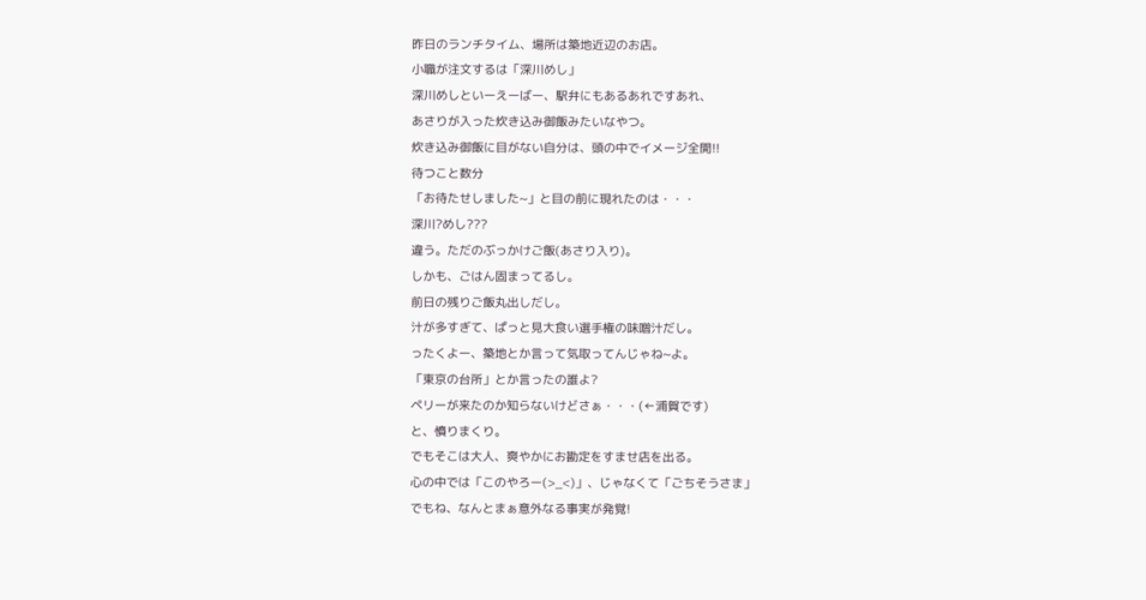昨日のランチタイム、場所は築地近辺のお店。
小職が注文するは「深川めし」
深川めしといーえーばー、駅弁にもあるあれですあれ、
あさりが入った炊き込み御飯みたいなやつ。
炊き込み御飯に目がない自分は、頭の中でイメージ全開!!
待つこと数分
「お待たせしました~」と目の前に現れたのは・・・
深川?めし???
違う。ただのぶっかけご飯(あさり入り)。
しかも、ごはん固まってるし。
前日の残りご飯丸出しだし。
汁が多すぎて、ぱっと見大食い選手権の味噌汁だし。
ったくよー、築地とか言って気取ってんじゃね~よ。
「東京の台所」とか言ったの誰よ?
ペリーが来たのか知らないけどさぁ・・・(←浦賀です)
と、憤りまくり。
でもそこは大人、爽やかにお勘定をすませ店を出る。
心の中では「このやろー(>_<)」、じゃなくて「ごちそうさま」
でもね、なんとまぁ意外なる事実が発覚!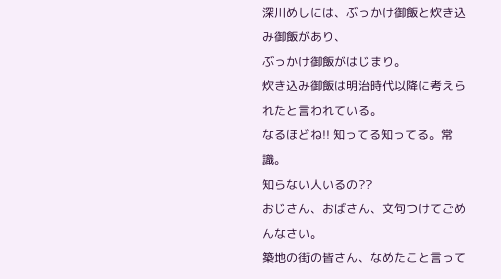深川めしには、ぶっかけ御飯と炊き込み御飯があり、
ぶっかけ御飯がはじまり。
炊き込み御飯は明治時代以降に考えられたと言われている。
なるほどね!! 知ってる知ってる。常識。
知らない人いるの??
おじさん、おばさん、文句つけてごめんなさい。
築地の街の皆さん、なめたこと言って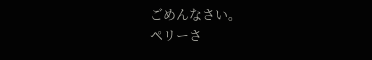ごめんなさい。
ペリーさ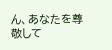ん、あなたを尊敬して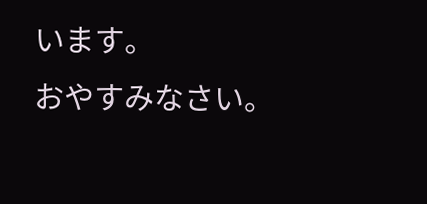います。
おやすみなさい。